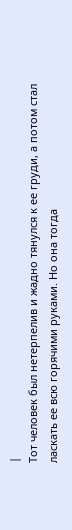|
Тот человек был нетерпелив и жадно тянулся к ее груди, а потом стал ласкать ее всю горячими руками. Но она тогда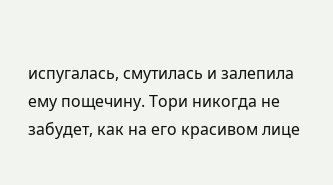испугалась, смутилась и залепила ему пощечину. Тори никогда не забудет, как на его красивом лице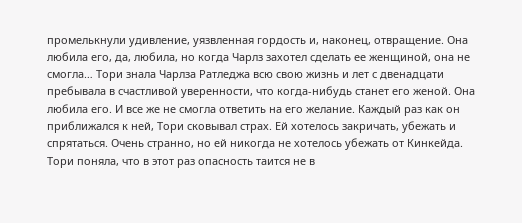промелькнули удивление, уязвленная гордость и, наконец, отвращение. Она любила его, да, любила, но когда Чарлз захотел сделать ее женщиной, она не смогла… Тори знала Чарлза Ратледжа всю свою жизнь и лет с двенадцати пребывала в счастливой уверенности, что когда-нибудь станет его женой. Она любила его. И все же не смогла ответить на его желание. Каждый раз как он приближался к ней, Тори сковывал страх. Ей хотелось закричать, убежать и спрятаться. Очень странно, но ей никогда не хотелось убежать от Кинкейда. Тори поняла, что в этот раз опасность таится не в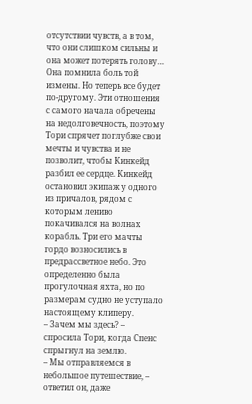отсутствии чувств, а в том, что они слишком сильны и она может потерять голову… Она помнила боль той измены. Но теперь все будет по-другому. Эти отношения с самого начала обречены на недолговечность, поэтому Тори спрячет поглубже свои мечты и чувства и не позволит, чтобы Кинкейд разбил ее сердце. Кинкейд остановил экипаж у одного из причалов, рядом с которым лениво покачивался на волнах корабль. Три его мачты гордо возносились в предрассветное небо. Это определенно была прогулочная яхта, но по размерам судно не уступало настоящему клиперу.
– Зачем мы здесь? – спросила Тори, когда Спенс спрыгнул на землю.
– Мы отправляемся в небольшое путешествие, – ответил он, даже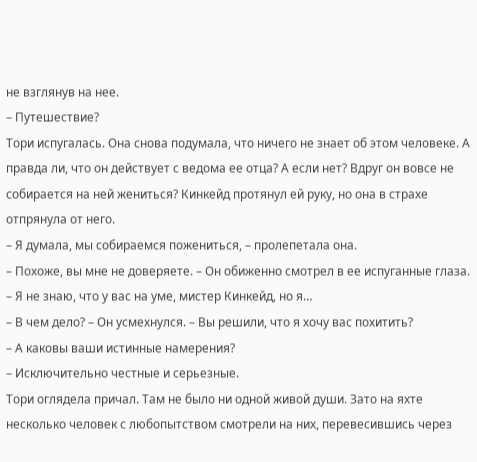не взглянув на нее.
– Путешествие?
Тори испугалась. Она снова подумала, что ничего не знает об этом человеке. А правда ли, что он действует с ведома ее отца? А если нет? Вдруг он вовсе не собирается на ней жениться? Кинкейд протянул ей руку, но она в страхе отпрянула от него.
– Я думала, мы собираемся пожениться, – пролепетала она.
– Похоже, вы мне не доверяете. – Он обиженно смотрел в ее испуганные глаза.
– Я не знаю, что у вас на уме, мистер Кинкейд, но я…
– В чем дело? – Он усмехнулся. – Вы решили, что я хочу вас похитить?
– А каковы ваши истинные намерения?
– Исключительно честные и серьезные.
Тори оглядела причал. Там не было ни одной живой души. Зато на яхте несколько человек с любопытством смотрели на них, перевесившись через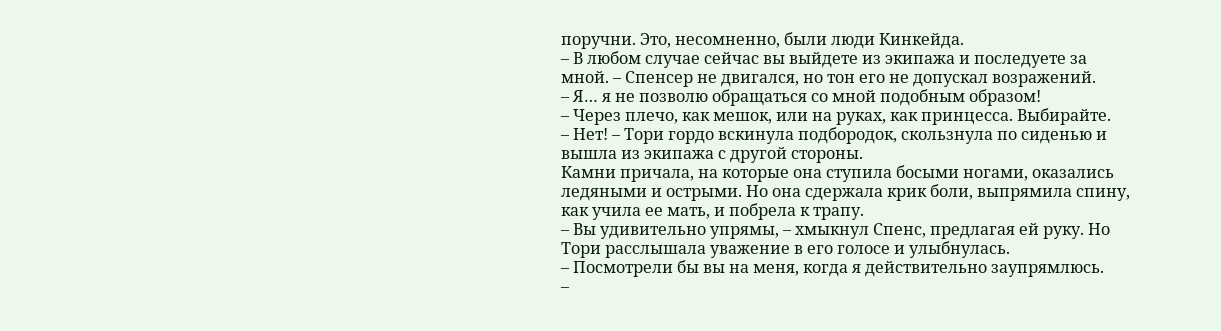поручни. Это, несомненно, были люди Кинкейда.
– В любом случае сейчас вы выйдете из экипажа и последуете за мной. – Спенсер не двигался, но тон его не допускал возражений.
– Я… я не позволю обращаться со мной подобным образом!
– Через плечо, как мешок, или на руках, как принцесса. Выбирайте.
– Нет! – Тори гордо вскинула подбородок, скользнула по сиденью и вышла из экипажа с другой стороны.
Камни причала, на которые она ступила босыми ногами, оказались ледяными и острыми. Но она сдержала крик боли, выпрямила спину, как учила ее мать, и побрела к трапу.
– Вы удивительно упрямы, – хмыкнул Спенс, предлагая ей руку. Но Тори расслышала уважение в его голосе и улыбнулась.
– Посмотрели бы вы на меня, когда я действительно заупрямлюсь.
–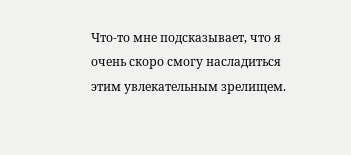Что-то мне подсказывает, что я очень скоро смогу насладиться этим увлекательным зрелищем.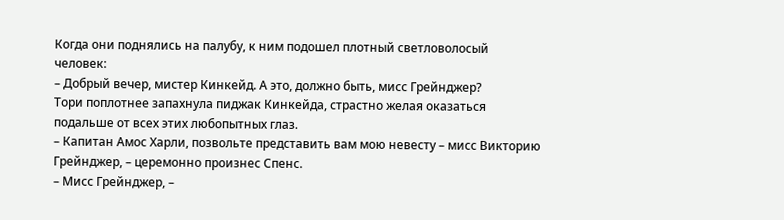Когда они поднялись на палубу, к ним подошел плотный светловолосый человек:
– Добрый вечер, мистер Кинкейд. А это, должно быть, мисс Грейнджер?
Тори поплотнее запахнула пиджак Кинкейда, страстно желая оказаться подальше от всех этих любопытных глаз.
– Капитан Амос Харли, позвольте представить вам мою невесту – мисс Викторию Грейнджер, – церемонно произнес Спенс.
– Мисс Грейнджер, –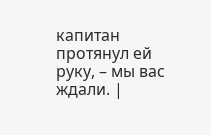капитан протянул ей руку, – мы вас ждали. |